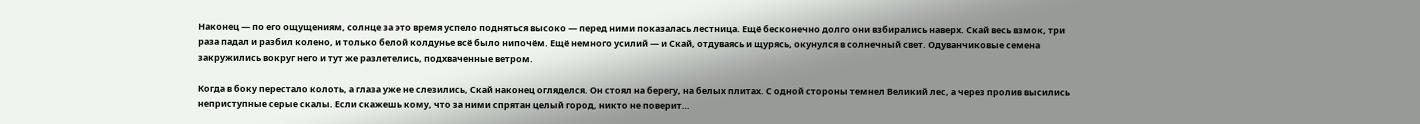Наконец — по его ощущениям, солнце за это время успело подняться высоко — перед ними показалась лестница. Ещё бесконечно долго они взбирались наверх. Скай весь взмок, три раза падал и разбил колено, и только белой колдунье всё было нипочём. Ещё немного усилий — и Скай, отдуваясь и щурясь, окунулся в солнечный свет. Одуванчиковые семена закружились вокруг него и тут же разлетелись, подхваченные ветром.

Когда в боку перестало колоть, а глаза уже не слезились, Скай наконец огляделся. Он стоял на берегу, на белых плитах. С одной стороны темнел Великий лес, а через пролив высились неприступные серые скалы. Если скажешь кому, что за ними спрятан целый город, никто не поверит…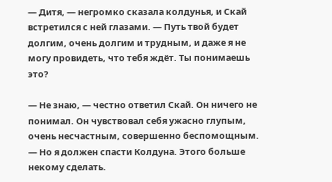— Дитя, — негромко сказала колдунья, и Скай встретился с ней глазами. — Путь твой будет долгим, очень долгим и трудным, и даже я не могу провидеть, что тебя ждёт. Ты понимаешь это?

— Не знаю, — честно ответил Скай. Он ничего не понимал. Он чувствовал себя ужасно глупым, очень несчастным, совершенно беспомощным. — Но я должен спасти Колдуна. Этого больше некому сделать.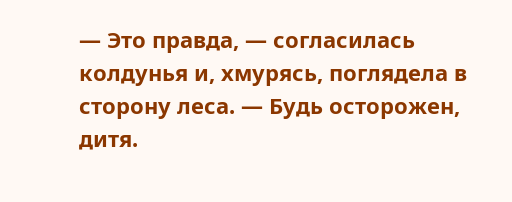— Это правда, — согласилась колдунья и, хмурясь, поглядела в сторону леса. — Будь осторожен, дитя.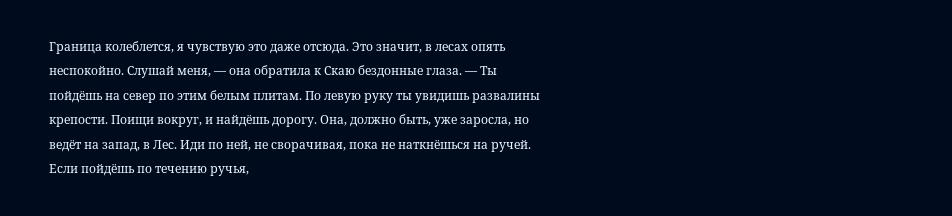Граница колеблется, я чувствую это даже отсюда. Это значит, в лесах опять неспокойно. Слушай меня, — она обратила к Скаю бездонные глаза. — Ты пойдёшь на север по этим белым плитам. По левую руку ты увидишь развалины крепости. Поищи вокруг, и найдёшь дорогу. Она, должно быть, уже заросла, но ведёт на запад, в Лес. Иди по ней, не сворачивая, пока не наткнёшься на ручей. Если пойдёшь по течению ручья,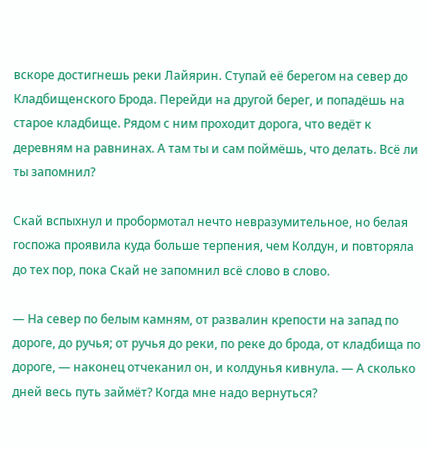вскоре достигнешь реки Лайярин. Ступай её берегом на север до Кладбищенского Брода. Перейди на другой берег, и попадёшь на старое кладбище. Рядом с ним проходит дорога, что ведёт к деревням на равнинах. А там ты и сам поймёшь, что делать. Всё ли ты запомнил?

Скай вспыхнул и пробормотал нечто невразумительное, но белая госпожа проявила куда больше терпения, чем Колдун, и повторяла до тех пор, пока Скай не запомнил всё слово в слово.

— На север по белым камням, от развалин крепости на запад по дороге, до ручья; от ручья до реки, по реке до брода, от кладбища по дороге, — наконец отчеканил он, и колдунья кивнула. — А сколько дней весь путь займёт? Когда мне надо вернуться?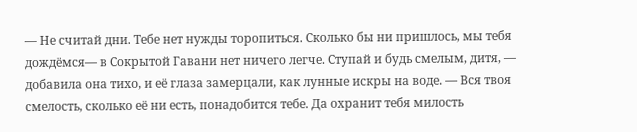— Не считай дни. Тебе нет нужды торопиться. Сколько бы ни пришлось, мы тебя дождёмся— в Сокрытой Гавани нет ничего легче. Ступай и будь смелым, дитя, — добавила она тихо, и её глаза замерцали, как лунные искры на воде. — Вся твоя смелость, сколько её ни есть, понадобится тебе. Да охранит тебя милость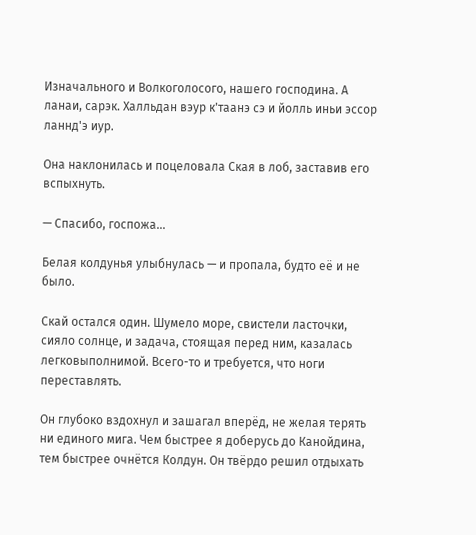Изначального и Волкоголосого, нашего господина. А ланаи, сарэк. Халльдан вэур к'таанэ сэ и йолль иньи эссор ланнд'э иур.

Она наклонилась и поцеловала Ская в лоб, заставив его вспыхнуть.

— Спасибо, госпожа…

Белая колдунья улыбнулась — и пропала, будто её и не было.

Скай остался один. Шумело море, свистели ласточки, сияло солнце, и задача, стоящая перед ним, казалась легковыполнимой. Всего-то и требуется, что ноги переставлять.

Он глубоко вздохнул и зашагал вперёд, не желая терять ни единого мига. Чем быстрее я доберусь до Канойдина, тем быстрее очнётся Колдун. Он твёрдо решил отдыхать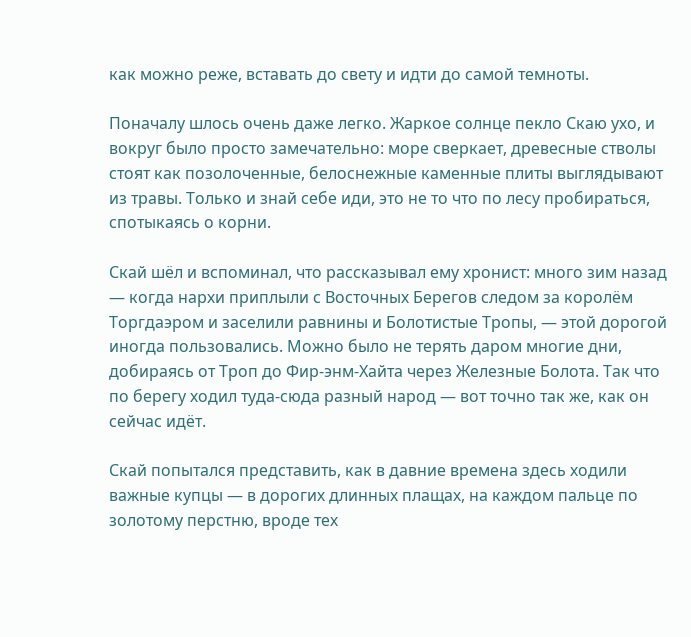как можно реже, вставать до свету и идти до самой темноты.

Поначалу шлось очень даже легко. Жаркое солнце пекло Скаю ухо, и вокруг было просто замечательно: море сверкает, древесные стволы стоят как позолоченные, белоснежные каменные плиты выглядывают из травы. Только и знай себе иди, это не то что по лесу пробираться, спотыкаясь о корни.

Скай шёл и вспоминал, что рассказывал ему хронист: много зим назад — когда нархи приплыли с Восточных Берегов следом за королём Торгдаэром и заселили равнины и Болотистые Тропы, — этой дорогой иногда пользовались. Можно было не терять даром многие дни, добираясь от Троп до Фир-энм-Хайта через Железные Болота. Так что по берегу ходил туда-сюда разный народ — вот точно так же, как он сейчас идёт.

Скай попытался представить, как в давние времена здесь ходили важные купцы — в дорогих длинных плащах, на каждом пальце по золотому перстню, вроде тех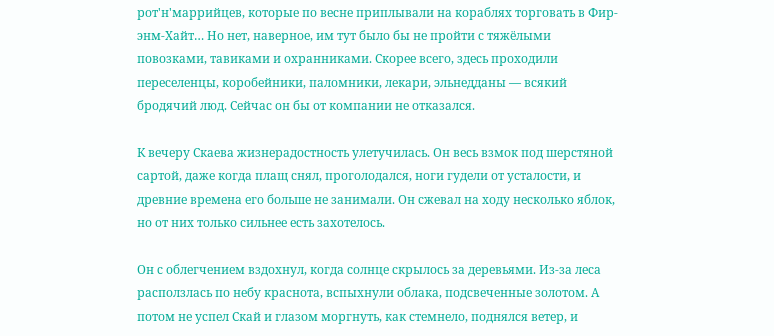рот'н'маррийцев, которые по весне приплывали на кораблях торговать в Фир-энм-Хайт… Но нет, наверное, им тут было бы не пройти с тяжёлыми повозками, тавиками и охранниками. Скорее всего, здесь проходили переселенцы, коробейники, паломники, лекари, эльнедданы — всякий бродячий люд. Сейчас он бы от компании не отказался.

К вечеру Скаева жизнерадостность улетучилась. Он весь взмок под шерстяной сартой, даже когда плащ снял, проголодался, ноги гудели от усталости, и древние времена его больше не занимали. Он сжевал на ходу несколько яблок, но от них только сильнее есть захотелось.

Он с облегчением вздохнул, когда солнце скрылось за деревьями. Из-за леса расползлась по небу краснота, вспыхнули облака, подсвеченные золотом. А потом не успел Скай и глазом моргнуть, как стемнело, поднялся ветер, и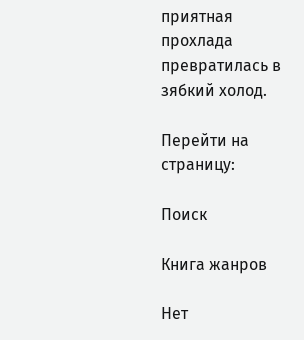приятная прохлада превратилась в зябкий холод.

Перейти на страницу:

Поиск

Книга жанров

Нет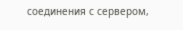соединения с сервером,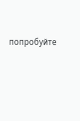попробуйте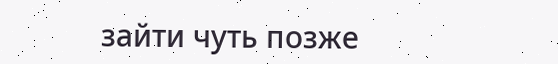зайти чуть позже